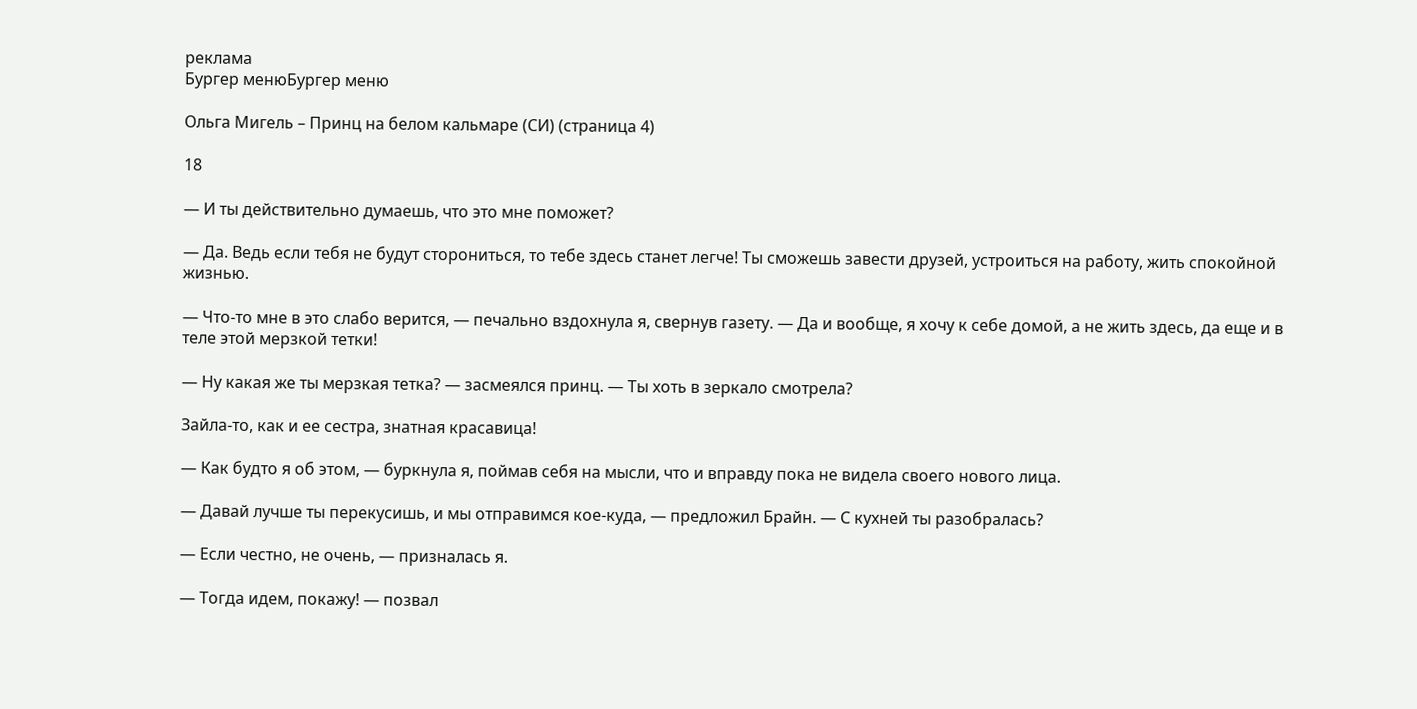реклама
Бургер менюБургер меню

Ольга Мигель – Принц на белом кальмаре (СИ) (страница 4)

18

— И ты действительно думаешь, что это мне поможет?

— Да. Ведь если тебя не будут сторониться, то тебе здесь станет легче! Ты сможешь завести друзей, устроиться на работу, жить спокойной жизнью.

— Что-то мне в это слабо верится, — печально вздохнула я, свернув газету. — Да и вообще, я хочу к себе домой, а не жить здесь, да еще и в теле этой мерзкой тетки!

— Ну какая же ты мерзкая тетка? — засмеялся принц. — Ты хоть в зеркало смотрела?

Зайла-то, как и ее сестра, знатная красавица!

— Как будто я об этом, — буркнула я, поймав себя на мысли, что и вправду пока не видела своего нового лица.

— Давай лучше ты перекусишь, и мы отправимся кое-куда, — предложил Брайн. — С кухней ты разобралась?

— Если честно, не очень, — призналась я.

— Тогда идем, покажу! — позвал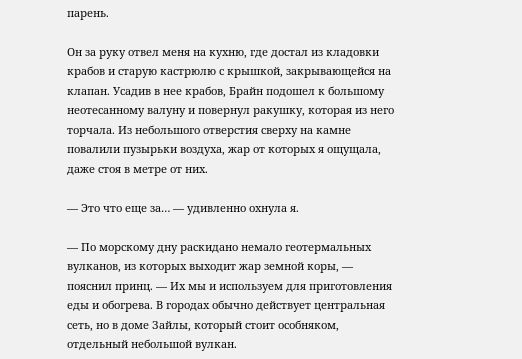парень.

Он за руку отвел меня на кухню, где достал из кладовки крабов и старую кастрюлю с крышкой, закрывающейся на клапан. Усадив в нее крабов, Брайн подошел к большому неотесанному валуну и повернул ракушку, которая из него торчала. Из небольшого отверстия сверху на камне повалили пузырьки воздуха, жар от которых я ощущала, даже стоя в метре от них.

— Это что еще за… — удивленно охнула я.

— По морскому дну раскидано немало геотермальных вулканов, из которых выходит жар земной коры, — пояснил принц. — Их мы и используем для приготовления еды и обогрева. В городах обычно действует центральная сеть, но в доме Зайлы, который стоит особняком, отдельный небольшой вулкан.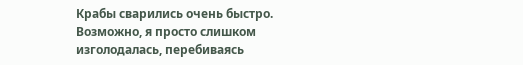Крабы сварились очень быстро. Возможно, я просто слишком изголодалась, перебиваясь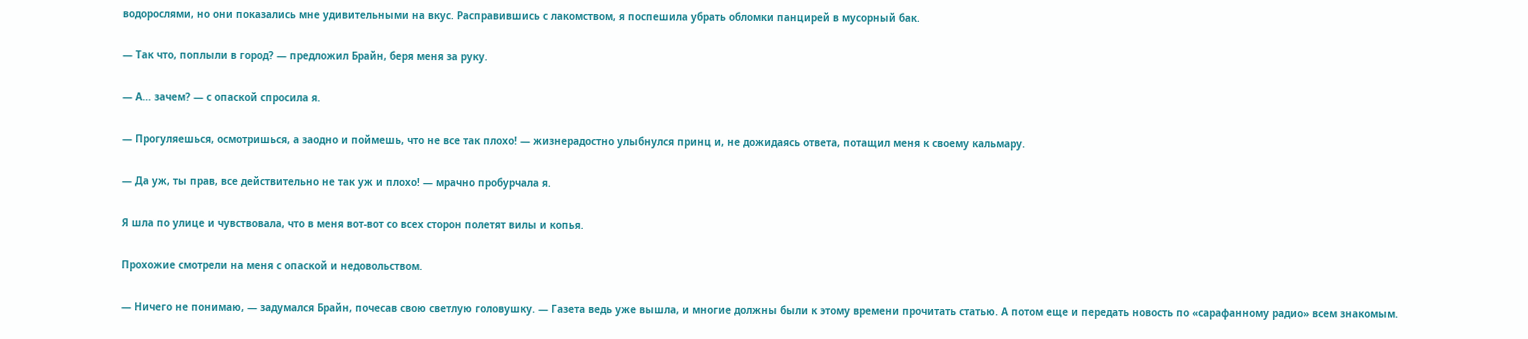водорослями, но они показались мне удивительными на вкус. Расправившись с лакомством, я поспешила убрать обломки панцирей в мусорный бак.

— Так что, поплыли в город? — предложил Брайн, беря меня за руку.

— А… зачем? — с опаской спросила я.

— Прогуляешься, осмотришься, а заодно и поймешь, что не все так плохо! — жизнерадостно улыбнулся принц и, не дожидаясь ответа, потащил меня к своему кальмару.

— Да уж, ты прав, все действительно не так уж и плохо! — мрачно пробурчала я.

Я шла по улице и чувствовала, что в меня вот-вот со всех сторон полетят вилы и копья.

Прохожие смотрели на меня с опаской и недовольством.

— Ничего не понимаю, — задумался Брайн, почесав свою светлую головушку. — Газета ведь уже вышла, и многие должны были к этому времени прочитать статью. А потом еще и передать новость по «сарафанному радио» всем знакомым.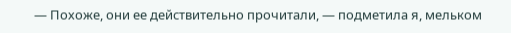— Похоже, они ее действительно прочитали, — подметила я, мельком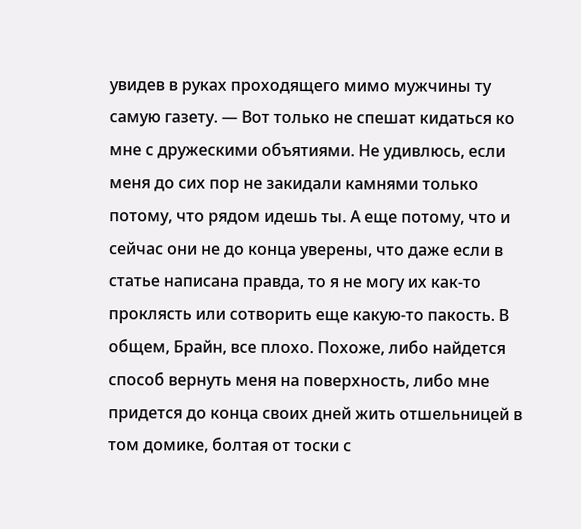увидев в руках проходящего мимо мужчины ту самую газету. — Вот только не спешат кидаться ко мне с дружескими объятиями. Не удивлюсь, если меня до сих пор не закидали камнями только потому, что рядом идешь ты. А еще потому, что и сейчас они не до конца уверены, что даже если в статье написана правда, то я не могу их как-то проклясть или сотворить еще какую-то пакость. В общем, Брайн, все плохо. Похоже, либо найдется способ вернуть меня на поверхность, либо мне придется до конца своих дней жить отшельницей в том домике, болтая от тоски с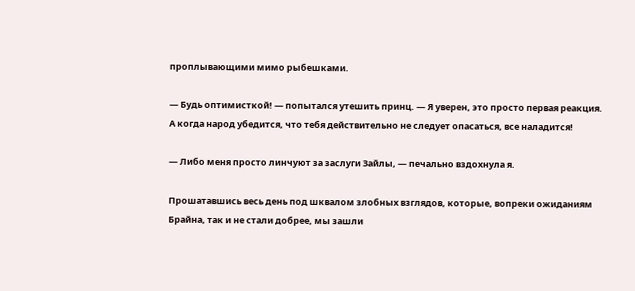проплывающими мимо рыбешками.

— Будь оптимисткой! — попытался утешить принц. — Я уверен, это просто первая реакция. А когда народ убедится, что тебя действительно не следует опасаться, все наладится!

— Либо меня просто линчуют за заслуги Зайлы, — печально вздохнула я.

Прошатавшись весь день под шквалом злобных взглядов, которые, вопреки ожиданиям Брайна, так и не стали добрее, мы зашли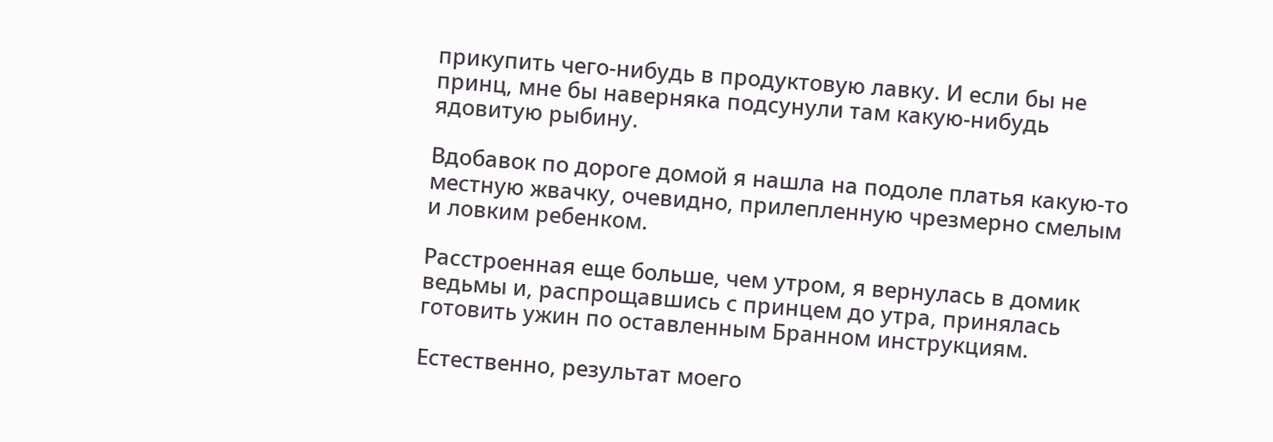прикупить чего-нибудь в продуктовую лавку. И если бы не принц, мне бы наверняка подсунули там какую-нибудь ядовитую рыбину.

Вдобавок по дороге домой я нашла на подоле платья какую-то местную жвачку, очевидно, прилепленную чрезмерно смелым и ловким ребенком.

Расстроенная еще больше, чем утром, я вернулась в домик ведьмы и, распрощавшись с принцем до утра, принялась готовить ужин по оставленным Бранном инструкциям.

Естественно, результат моего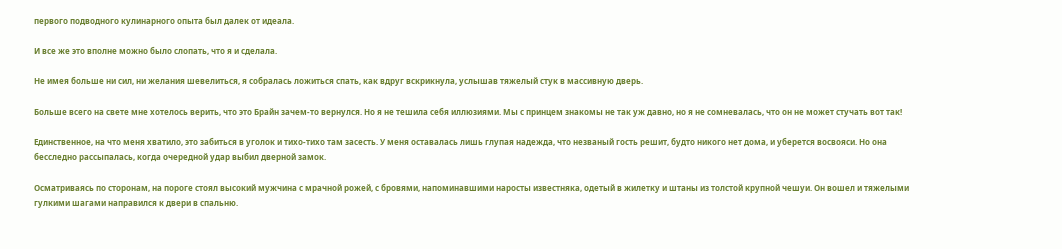первого подводного кулинарного опыта был далек от идеала.

И все же это вполне можно было слопать, что я и сделала.

Не имея больше ни сил, ни желания шевелиться, я собралась ложиться спать, как вдруг вскрикнула, услышав тяжелый стук в массивную дверь.

Больше всего на свете мне хотелось верить, что это Брайн зачем-то вернулся. Но я не тешила себя иллюзиями. Мы с принцем знакомы не так уж давно, но я не сомневалась, что он не может стучать вот так!

Единственное, на что меня хватило, это забиться в уголок и тихо-тихо там засесть. У меня оставалась лишь глупая надежда, что незваный гость решит, будто никого нет дома, и уберется восвояси. Но она бесследно рассыпалась, когда очередной удар выбил дверной замок.

Осматриваясь по сторонам, на пороге стоял высокий мужчина с мрачной рожей, с бровями, напоминавшими наросты известняка, одетый в жилетку и штаны из толстой крупной чешуи. Он вошел и тяжелыми гулкими шагами направился к двери в спальню.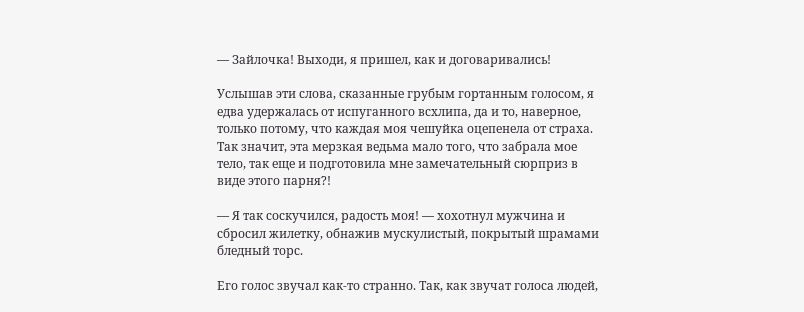— Зайлочка! Выходи, я пришел, как и договаривались!

Услышав эти слова, сказанные грубым гортанным голосом, я едва удержалась от испуганного всхлипа, да и то, наверное, только потому, что каждая моя чешуйка оцепенела от страха. Так значит, эта мерзкая ведьма мало того, что забрала мое тело, так еще и подготовила мне замечательный сюрприз в виде этого парня?!

— Я так соскучился, радость моя! — хохотнул мужчина и сбросил жилетку, обнажив мускулистый, покрытый шрамами бледный торс.

Его голос звучал как-то странно. Так, как звучат голоса людей,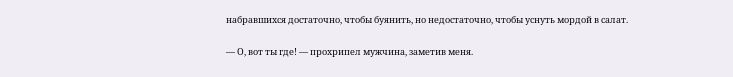набравшихся достаточно, чтобы буянить, но недостаточно, чтобы уснуть мордой в салат.

— О, вот ты где! — прохрипел мужчина, заметив меня.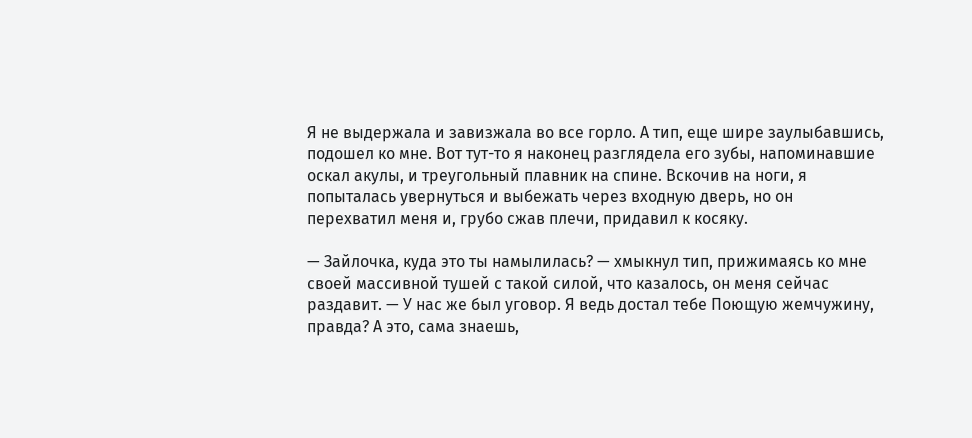Я не выдержала и завизжала во все горло. А тип, еще шире заулыбавшись, подошел ко мне. Вот тут-то я наконец разглядела его зубы, напоминавшие оскал акулы, и треугольный плавник на спине. Вскочив на ноги, я попыталась увернуться и выбежать через входную дверь, но он перехватил меня и, грубо сжав плечи, придавил к косяку.

— Зайлочка, куда это ты намылилась? — хмыкнул тип, прижимаясь ко мне своей массивной тушей с такой силой, что казалось, он меня сейчас раздавит. — У нас же был уговор. Я ведь достал тебе Поющую жемчужину, правда? А это, сама знаешь,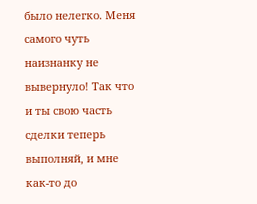было нелегко. Меня самого чуть наизнанку не вывернуло! Так что и ты свою часть сделки теперь выполняй, и мне как-то до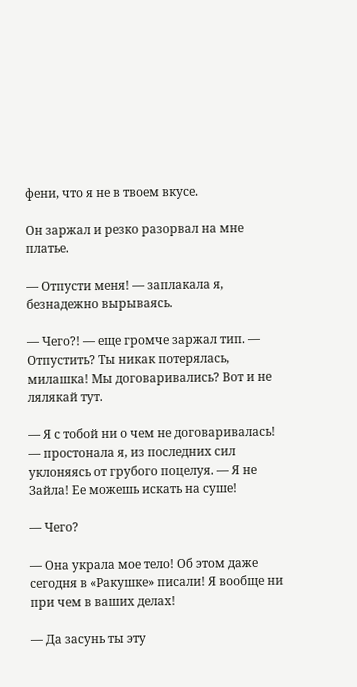фени, что я не в твоем вкусе.

Он заржал и резко разорвал на мне платье.

— Отпусти меня! — заплакала я, безнадежно вырываясь.

— Чего?! — еще громче заржал тип. — Отпустить? Ты никак потерялась, милашка! Мы договаривались? Вот и не лялякай тут.

— Я с тобой ни о чем не договаривалась! — простонала я, из последних сил уклоняясь от грубого поцелуя. — Я не Зайла! Ее можешь искать на суше!

— Чего?

— Она украла мое тело! Об этом даже сегодня в «Ракушке» писали! Я вообще ни при чем в ваших делах!

— Да засунь ты эту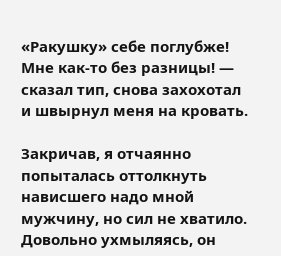«Ракушку» себе поглубже! Мне как-то без разницы! — сказал тип, снова захохотал и швырнул меня на кровать.

Закричав, я отчаянно попыталась оттолкнуть нависшего надо мной мужчину, но сил не хватило. Довольно ухмыляясь, он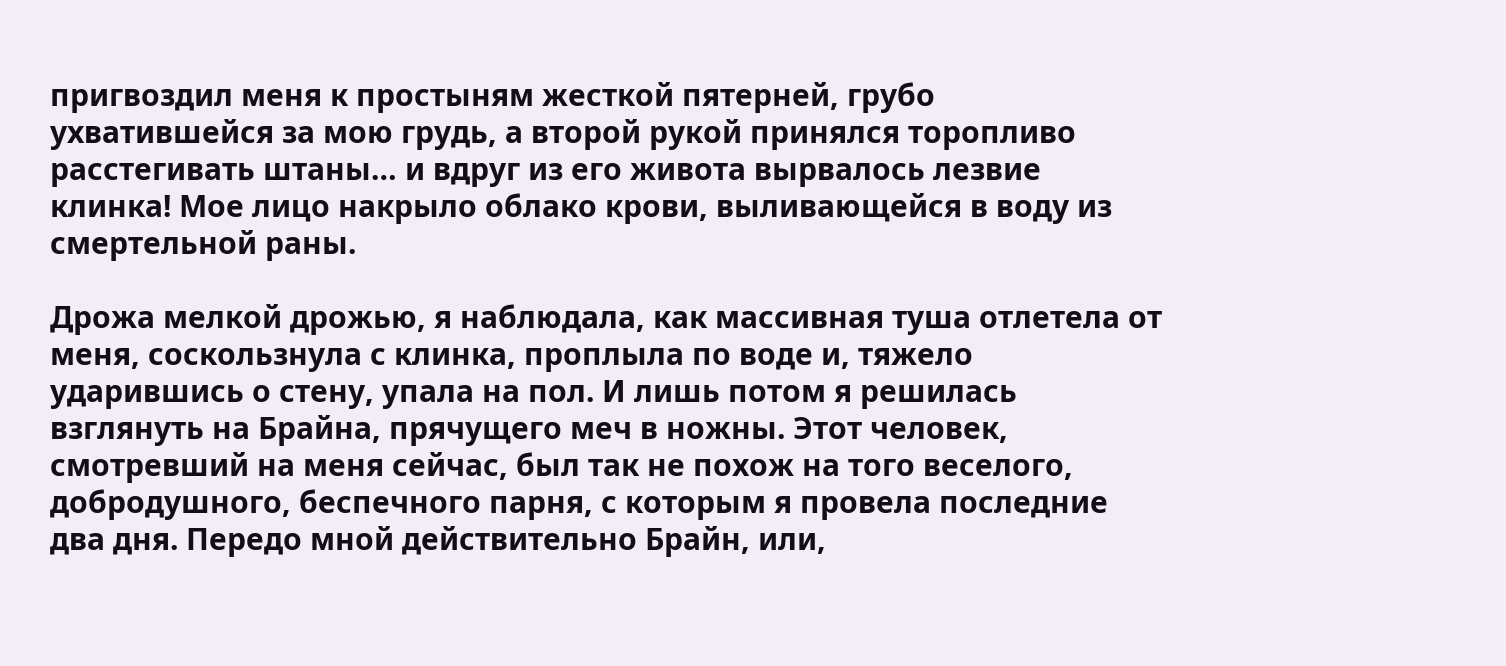пригвоздил меня к простыням жесткой пятерней, грубо ухватившейся за мою грудь, а второй рукой принялся торопливо расстегивать штаны… и вдруг из его живота вырвалось лезвие клинка! Мое лицо накрыло облако крови, выливающейся в воду из смертельной раны.

Дрожа мелкой дрожью, я наблюдала, как массивная туша отлетела от меня, соскользнула с клинка, проплыла по воде и, тяжело ударившись о стену, упала на пол. И лишь потом я решилась взглянуть на Брайна, прячущего меч в ножны. Этот человек, смотревший на меня сейчас, был так не похож на того веселого, добродушного, беспечного парня, с которым я провела последние два дня. Передо мной действительно Брайн, или,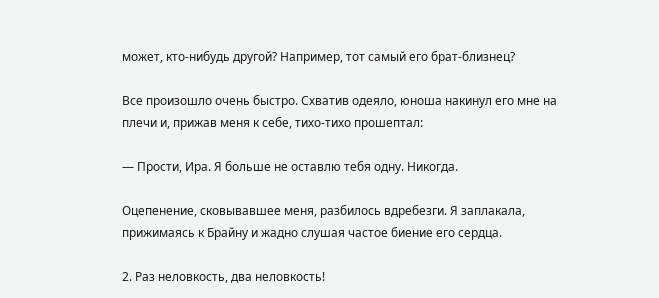может, кто-нибудь другой? Например, тот самый его брат-близнец?

Все произошло очень быстро. Схватив одеяло, юноша накинул его мне на плечи и, прижав меня к себе, тихо-тихо прошептал:

— Прости, Ира. Я больше не оставлю тебя одну. Никогда.

Оцепенение, сковывавшее меня, разбилось вдребезги. Я заплакала, прижимаясь к Брайну и жадно слушая частое биение его сердца.

2. Раз неловкость, два неловкость!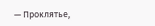— Проклятье,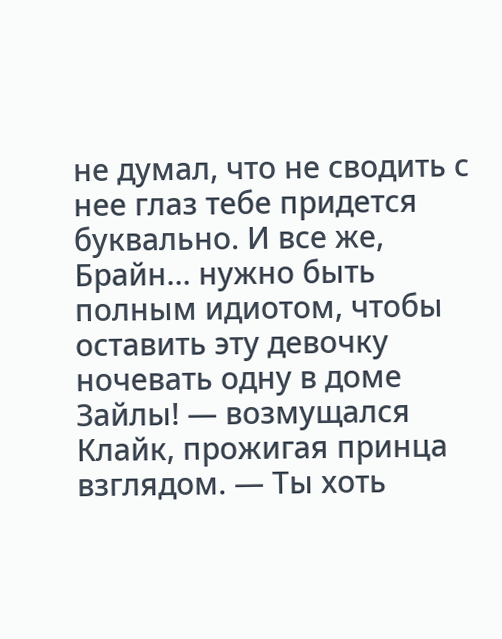не думал, что не сводить с нее глаз тебе придется буквально. И все же, Брайн… нужно быть полным идиотом, чтобы оставить эту девочку ночевать одну в доме Зайлы! — возмущался Клайк, прожигая принца взглядом. — Ты хоть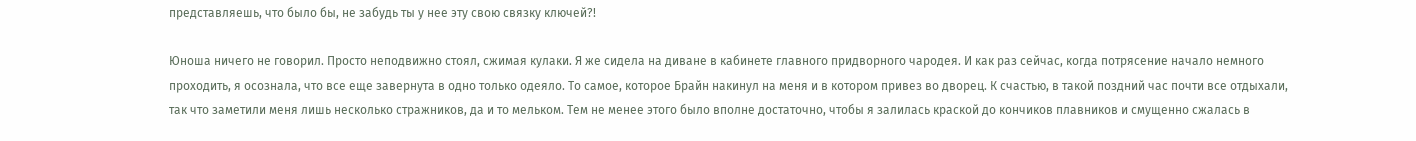представляешь, что было бы, не забудь ты у нее эту свою связку ключей?!

Юноша ничего не говорил. Просто неподвижно стоял, сжимая кулаки. Я же сидела на диване в кабинете главного придворного чародея. И как раз сейчас, когда потрясение начало немного проходить, я осознала, что все еще завернута в одно только одеяло. То самое, которое Брайн накинул на меня и в котором привез во дворец. К счастью, в такой поздний час почти все отдыхали, так что заметили меня лишь несколько стражников, да и то мельком. Тем не менее этого было вполне достаточно, чтобы я залилась краской до кончиков плавников и смущенно сжалась в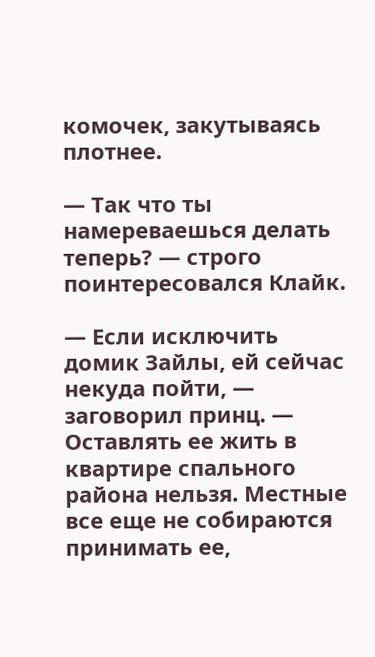комочек, закутываясь плотнее.

— Так что ты намереваешься делать теперь? — строго поинтересовался Клайк.

— Если исключить домик Зайлы, ей сейчас некуда пойти, — заговорил принц. — Оставлять ее жить в квартире спального района нельзя. Местные все еще не собираются принимать ее,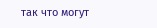так что могут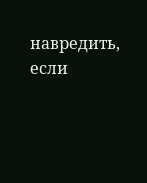навредить, если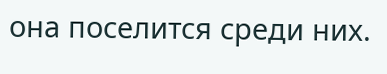она поселится среди них.